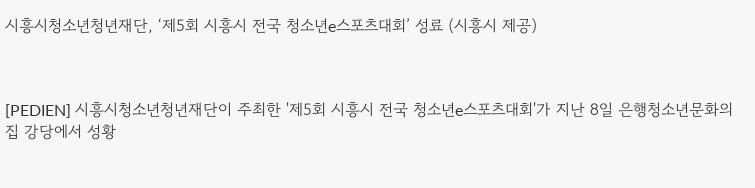시흥시청소년청년재단, ‘제5회 시흥시 전국 청소년e스포츠대회’ 성료 (시흥시 제공)



[PEDIEN] 시흥시청소년청년재단이 주최한 '제5회 시흥시 전국 청소년e스포츠대회'가 지난 8일 은행청소년문화의집 강당에서 성황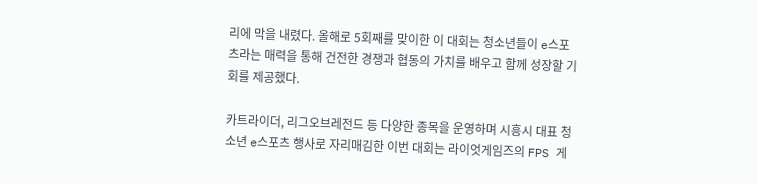리에 막을 내렸다. 올해로 5회째를 맞이한 이 대회는 청소년들이 e스포츠라는 매력을 통해 건전한 경쟁과 협동의 가치를 배우고 함께 성장할 기회를 제공했다.

카트라이더, 리그오브레전드 등 다양한 종목을 운영하며 시흥시 대표 청소년 e스포츠 행사로 자리매김한 이번 대회는 라이엇게임즈의 FPS 게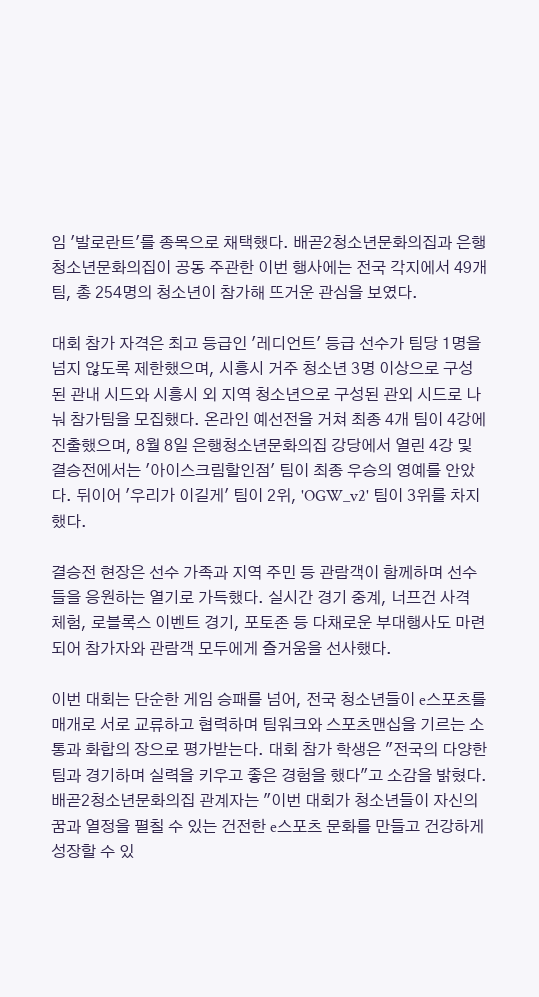임 '발로란트'를 종목으로 채택했다. 배곧2청소년문화의집과 은행청소년문화의집이 공동 주관한 이번 행사에는 전국 각지에서 49개 팀, 총 254명의 청소년이 참가해 뜨거운 관심을 보였다.

대회 참가 자격은 최고 등급인 '레디언트' 등급 선수가 팀당 1명을 넘지 않도록 제한했으며, 시흥시 거주 청소년 3명 이상으로 구성된 관내 시드와 시흥시 외 지역 청소년으로 구성된 관외 시드로 나눠 참가팀을 모집했다. 온라인 예선전을 거쳐 최종 4개 팀이 4강에 진출했으며, 8월 8일 은행청소년문화의집 강당에서 열린 4강 및 결승전에서는 '아이스크림할인점' 팀이 최종 우승의 영예를 안았다. 뒤이어 '우리가 이길게' 팀이 2위, 'OGW_v2' 팀이 3위를 차지했다.

결승전 현장은 선수 가족과 지역 주민 등 관람객이 함께하며 선수들을 응원하는 열기로 가득했다. 실시간 경기 중계, 너프건 사격 체험, 로블록스 이벤트 경기, 포토존 등 다채로운 부대행사도 마련되어 참가자와 관람객 모두에게 즐거움을 선사했다.

이번 대회는 단순한 게임 승패를 넘어, 전국 청소년들이 e스포츠를 매개로 서로 교류하고 협력하며 팀워크와 스포츠맨십을 기르는 소통과 화합의 장으로 평가받는다. 대회 참가 학생은 "전국의 다양한 팀과 경기하며 실력을 키우고 좋은 경험을 했다"고 소감을 밝혔다. 배곧2청소년문화의집 관계자는 "이번 대회가 청소년들이 자신의 꿈과 열정을 펼칠 수 있는 건전한 e스포츠 문화를 만들고 건강하게 성장할 수 있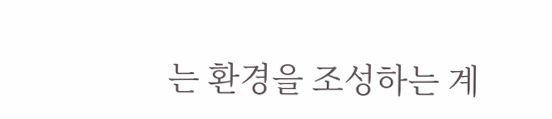는 환경을 조성하는 계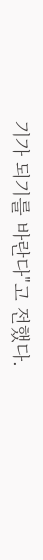기가 되기를 바란다"고 전했다.